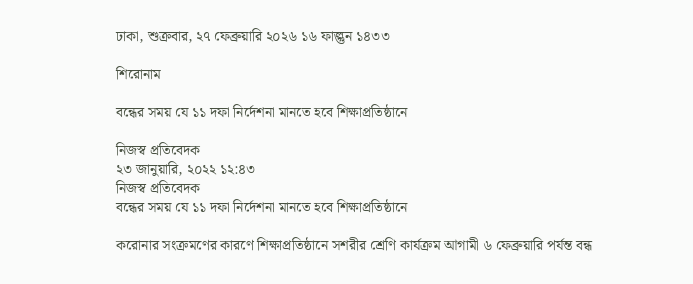ঢাকা, শুক্রবার, ২৭ ফেব্রুয়ারি ২০২৬ ১৬ ফাল্গুন ১৪৩৩

শিরোনাম

বন্ধের সময় যে ১১ দফা নির্দেশনা মানতে হবে শিক্ষাপ্রতিষ্ঠানে

নিজস্ব প্রতিবেদক
২৩ জানুয়ারি, ২০২২ ১২:৪৩
নিজস্ব প্রতিবেদক
বন্ধের সময় যে ১১ দফা নির্দেশনা মানতে হবে শিক্ষাপ্রতিষ্ঠানে

করোনার সংক্রমণের কারণে শিক্ষাপ্রতিষ্ঠানে সশরীর শ্রেণি কার্যক্রম আগামী ৬ ফেব্রুয়ারি পর্যন্ত বন্ধ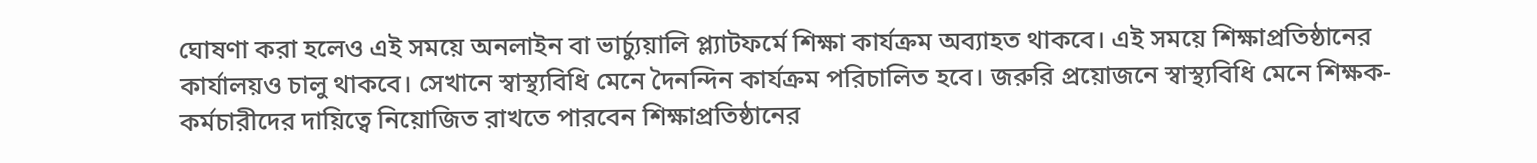ঘোষণা করা হলেও এই সময়ে অনলাইন বা ভার্চ্যুয়ালি প্ল্যাটফর্মে শিক্ষা কার্যক্রম অব্যাহত থাকবে। এই সময়ে শিক্ষাপ্রতিষ্ঠানের কার্যালয়ও চালু থাকবে। সেখানে স্বাস্থ্যবিধি মেনে দৈনন্দিন কার্যক্রম পরিচালিত হবে। জরুরি প্রয়োজনে স্বাস্থ্যবিধি মেনে শিক্ষক-কর্মচারীদের দায়িত্বে নিয়োজিত রাখতে পারবেন শিক্ষাপ্রতিষ্ঠানের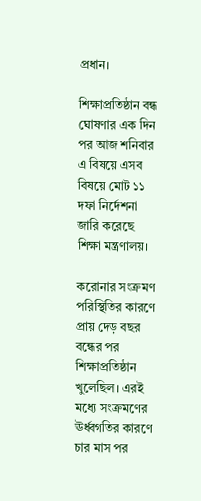প্রধান।

শিক্ষাপ্রতিষ্ঠান বন্ধ ঘোষণার এক দিন পর আজ শনিবার এ বিষয়ে এসব বিষয়ে মোট ১১ দফা নির্দেশনা জারি করেছে শিক্ষা মন্ত্রণালয়।

করোনার সংক্রমণ পরিস্থিতির কারণে প্রায় দেড় বছর বন্ধের পর শিক্ষাপ্রতিষ্ঠান খুলেছিল। এরই মধ্যে সংক্রমণের ঊর্ধ্বগতির কারণে চার মাস পর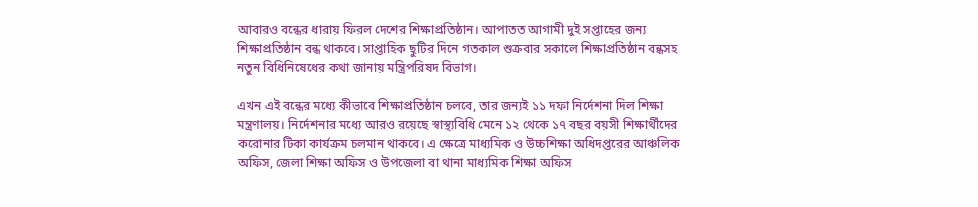আবারও বন্ধের ধারায় ফিরল দেশের শিক্ষাপ্রতিষ্ঠান। আপাতত আগামী দুই সপ্তাহের জন্য শিক্ষাপ্রতিষ্ঠান বন্ধ থাকবে। সাপ্তাহিক ছুটির দিনে গতকাল শুক্রবার সকালে শিক্ষাপ্রতিষ্ঠান বন্ধসহ নতুন বিধিনিষেধের কথা জানায় মন্ত্রিপরিষদ বিভাগ।

এখন এই বন্ধের মধ্যে কীভাবে শিক্ষাপ্রতিষ্ঠান চলবে, তার জন্যই ১১ দফা নির্দেশনা দিল শিক্ষা মন্ত্রণালয়। নির্দেশনার মধ্যে আরও রয়েছে স্বাস্থ্যবিধি মেনে ১২ থেকে ১৭ বছর বয়সী শিক্ষার্থীদের করোনার টিকা কার্যক্রম চলমান থাকবে। এ ক্ষেত্রে মাধ্যমিক ও উচ্চশিক্ষা অধিদপ্তরের আঞ্চলিক অফিস, জেলা শিক্ষা অফিস ও উপজেলা বা থানা মাধ্যমিক শিক্ষা অফিস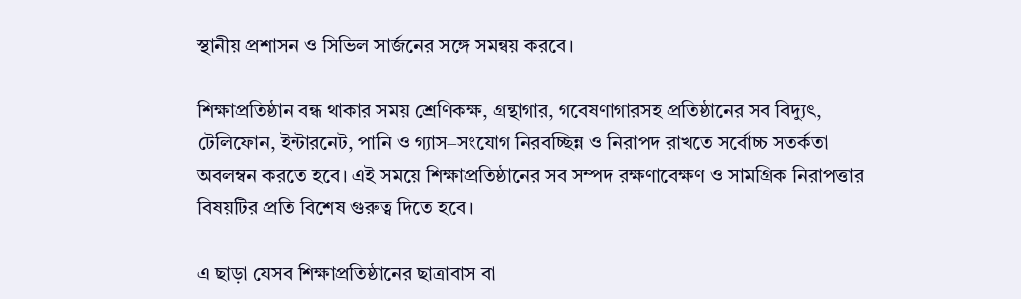স্থানীয় প্রশাসন ও সিভিল সার্জনের সঙ্গে সমন্বয় করবে।

শিক্ষাপ্রতিষ্ঠান বন্ধ থাকার সময় শ্রেণিকক্ষ, গ্রন্থাগার, গবেষণাগারসহ প্রতিষ্ঠানের সব বিদ্যুৎ, টেলিফোন, ইন্টারনেট, পানি ও গ্যাস–সংযোগ নিরবচ্ছিন্ন ও নিরাপদ রাখতে সর্বোচ্চ সতর্কতা অবলম্বন করতে হবে। এই সময়ে শিক্ষাপ্রতিষ্ঠানের সব সম্পদ রক্ষণাবেক্ষণ ও সামগ্রিক নিরাপত্তার বিষয়টির প্রতি বিশেষ গুরুত্ব দিতে হবে।

এ ছাড়া যেসব শিক্ষাপ্রতিষ্ঠানের ছাত্রাবাস বা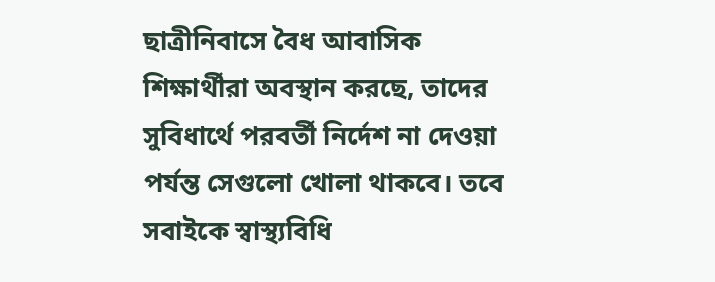ছাত্রীনিবাসে বৈধ আবাসিক শিক্ষার্থীরা অবস্থান করছে, তাদের সুবিধার্থে পরবর্তী নির্দেশ না দেওয়া পর্যন্ত সেগুলো খোলা থাকবে। তবে সবাইকে স্বাস্থ্যবিধি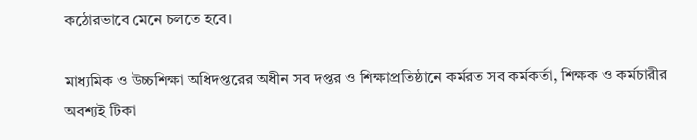কঠোরভাবে মেনে চলতে হবে।

মাধ্যমিক ও উচ্চশিক্ষা অধিদপ্তরের অধীন সব দপ্তর ও শিক্ষাপ্রতিষ্ঠানে কর্মরত সব কর্মকর্তা, শিক্ষক ও কর্মচারীর অবশ্যই টিকা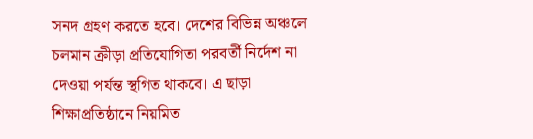সনদ গ্রহণ করতে হবে। দেশের বিভিন্ন অঞ্চলে চলমান ক্রীড়া প্রতিযোগিতা পরবর্তী নির্দেশ না দেওয়া পর্যন্ত স্থগিত থাকবে। এ ছাড়া শিক্ষাপ্রতিষ্ঠানে নিয়মিত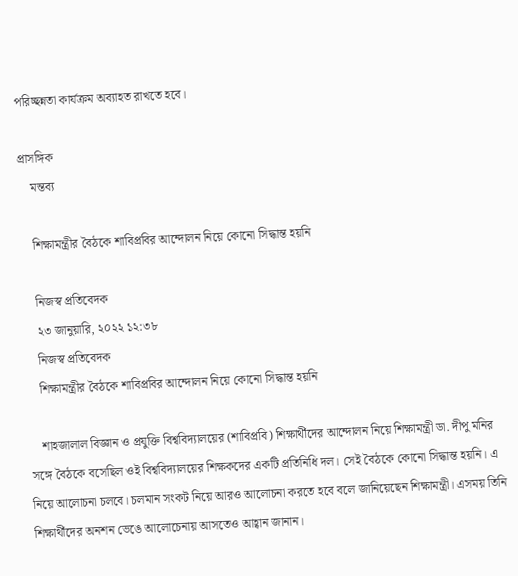পরিচ্ছন্নতা কার্যক্রম অব্যাহত রাখতে হবে।

প্রাসঙ্গিক
    মন্তব্য

    শিক্ষামন্ত্রীর বৈঠকে শাবিপ্রবির আন্দোলন নিয়ে কোনো সিদ্ধান্ত হয়নি

    নিজস্ব প্রতিবেদক
    ২৩ জানুয়ারি, ২০২২ ১২:৩৮
    নিজস্ব প্রতিবেদক
    শিক্ষামন্ত্রীর বৈঠকে শাবিপ্রবির আন্দোলন নিয়ে কোনো সিদ্ধান্ত হয়নি

    শাহজালাল বিজ্ঞান ও প্রযুক্তি বিশ্ববিদ্যালয়ের (শাবিপ্রবি) শিক্ষার্থীদের আন্দোলন নিয়ে শিক্ষামন্ত্রী ডা. দীপু মনির সঙ্গে বৈঠকে বসেছিল ওই বিশ্ববিদ্যালয়ের শিক্ষকদের একটি প্রতিনিধি দল। সেই বৈঠকে কোনো সিদ্ধান্ত হয়নি। এ নিয়ে আলোচনা চলবে। চলমান সংকট নিয়ে আরও আলোচনা করতে হবে বলে জানিয়েছেন শিক্ষামন্ত্রী। এসময় তিনি শিক্ষার্থীদের অনশন ভেঙে আলোচেনায় আসতেও আহ্বান জানান।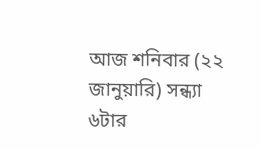আজ শনিবার (২২ জানুয়ারি) সন্ধ্যা ৬টার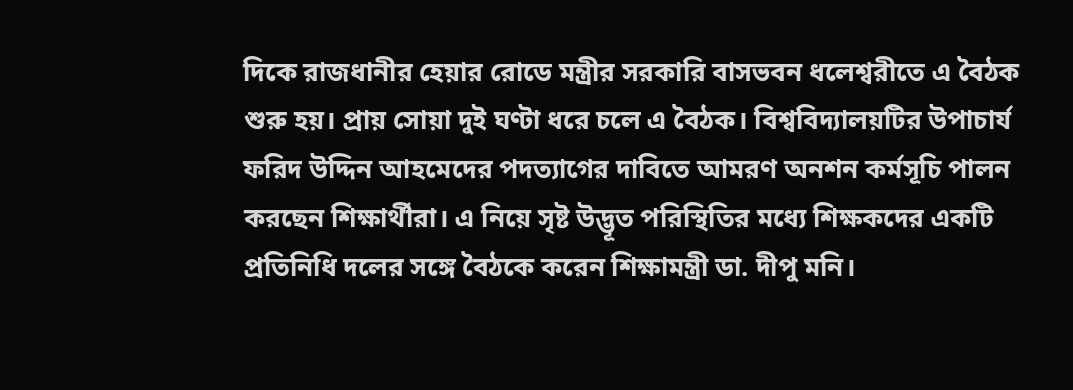দিকে রাজধানীর হেয়ার রোডে মন্ত্রীর সরকারি বাসভবন ধলেশ্বরীতে এ বৈঠক শুরু হয়। প্রায় সোয়া দুই ঘণ্টা ধরে চলে এ বৈঠক। বিশ্ববিদ্যালয়টির উপাচার্য ফরিদ উদ্দিন আহমেদের পদত্যাগের দাবিতে আমরণ অনশন কর্মসূচি পালন করছেন শিক্ষার্থীরা। এ নিয়ে সৃষ্ট উদ্ভূত পরিস্থিতির মধ্যে শিক্ষকদের একটি প্রতিনিধি দলের সঙ্গে বৈঠকে করেন শিক্ষামন্ত্রী ডা. দীপু মনি।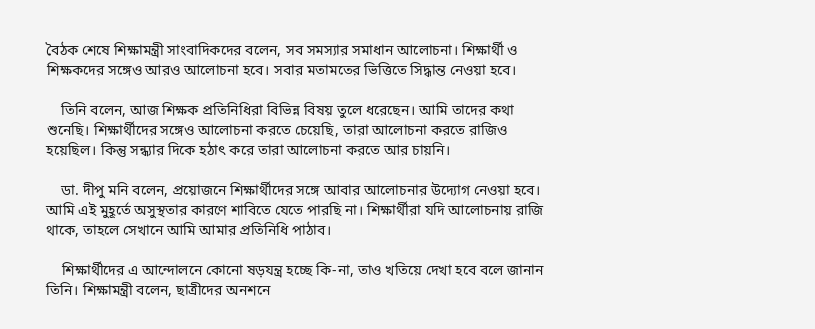বৈঠক শেষে শিক্ষামন্ত্রী সাংবাদিকদের বলেন, সব সমস্যার সমাধান আলোচনা। শিক্ষার্থী ও শিক্ষকদের সঙ্গেও আরও আলোচনা হবে। সবার মতামতের ভিত্তিতে সিদ্ধান্ত নেওয়া হবে।

    তিনি বলেন, আজ শিক্ষক প্রতিনিধিরা বিভিন্ন বিষয় তুলে ধরেছেন। আমি তাদের কথা শুনেছি। শিক্ষার্থীদের সঙ্গেও আলোচনা করতে চেয়েছি, তারা আলোচনা করতে রাজিও হয়েছিল। কিন্তু সন্ধ্যার দিকে হঠাৎ করে তারা আলোচনা করতে আর চায়নি।

    ডা. দীপু মনি বলেন, প্রয়োজনে শিক্ষার্থীদের সঙ্গে আবার আলোচনার উদ্যোগ নেওয়া হবে। আমি এই মুহূর্তে অসুস্থতার কারণে শাবিতে যেতে পারছি না। শিক্ষার্থীরা যদি আলোচনায় রাজি থাকে, তাহলে সেখানে আমি আমার প্রতিনিধি পাঠাব।

    শিক্ষার্থীদের এ আন্দোলনে কোনো ষড়যন্ত্র হচ্ছে কি-না, তাও খতিয়ে দেখা হবে বলে জানান তিনি। শিক্ষামন্ত্রী বলেন, ছাত্রীদের অনশনে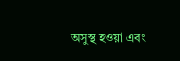অসুস্থ হওয়া এবং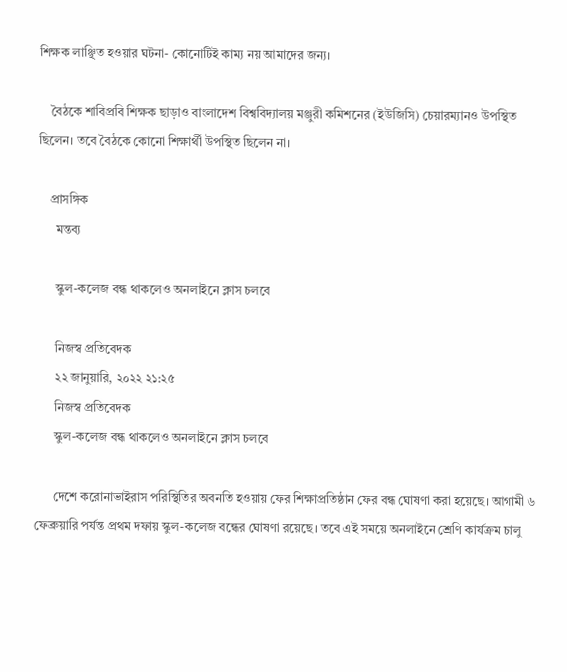শিক্ষক লাঞ্ছিত হওয়ার ঘটনা- কোনোটিই কাম্য নয় আমাদের জন্য।

    বৈঠকে শাবিপ্রবি শিক্ষক ছাড়াও বাংলাদেশ বিশ্ববিদ্যালয় মঞ্জুরী কমিশনের (ইউজিসি) চেয়ারম্যানও উপস্থিত ছিলেন। তবে বৈঠকে কোনো শিক্ষার্থী উপস্থিত ছিলেন না।

    প্রাসঙ্গিক
      মন্তব্য

      স্কুল-কলেজ বন্ধ থাকলেও অনলাইনে ক্লাস চলবে

      নিজস্ব প্রতিবেদক
      ২২ জানুয়ারি, ২০২২ ২১:২৫
      নিজস্ব প্রতিবেদক
      স্কুল-কলেজ বন্ধ থাকলেও অনলাইনে ক্লাস চলবে

      দেশে করোনাভাইরাস পরিস্থিতির অবনতি হওয়ায় ফের শিক্ষাপ্রতিষ্ঠান ফের বন্ধ ঘোষণা করা হয়েছে। আগামী ৬ ফেব্রুয়ারি পর্যন্ত প্রথম দফায় স্কুল-কলেজ বন্ধের ঘোষণা রয়েছে। তবে এই সময়ে অনলাইনে শ্রেণি কার্যক্রম চালু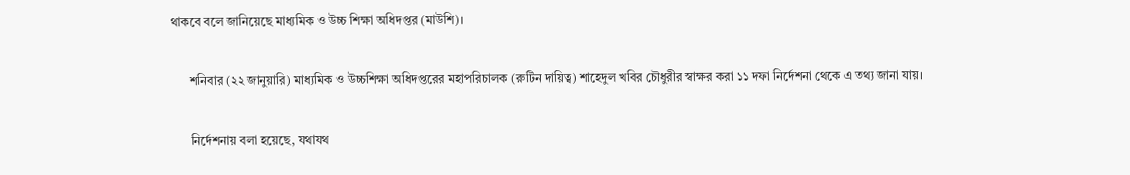থাকবে বলে জানিয়েছে মাধ্যমিক ও উচ্চ শিক্ষা অধিদপ্তর (মাউশি)।

      শনিবার (২২ জানুয়ারি) মাধ্যমিক ও উচ্চশিক্ষা অধিদপ্তরের মহাপরিচালক (রুটিন দায়িত্ব) শাহেদুল খবির চৌধুরীর স্বাক্ষর করা ১১ দফা নির্দেশনা থেকে এ তথ্য জানা যায়।

      নির্দেশনায় বলা হয়েছে, যথাযথ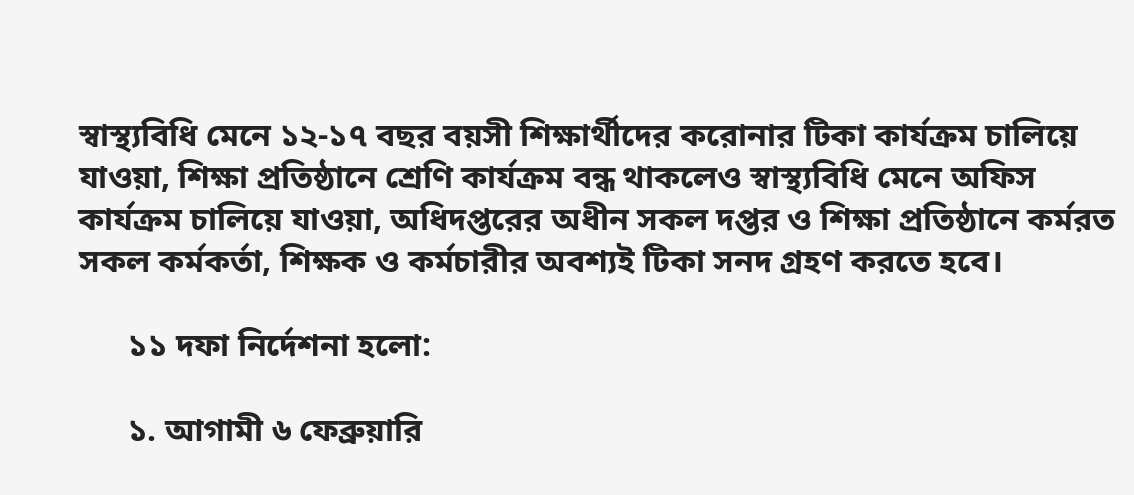স্বাস্থ্যবিধি মেনে ১২-১৭ বছর বয়সী শিক্ষার্থীদের করোনার টিকা কার্যক্রম চালিয়ে যাওয়া, শিক্ষা প্রতিষ্ঠানে শ্রেণি কার্যক্রম বন্ধ থাকলেও স্বাস্থ্যবিধি মেনে অফিস কার্যক্রম চালিয়ে যাওয়া, অধিদপ্তরের অধীন সকল দপ্তর ও শিক্ষা প্রতিষ্ঠানে কর্মরত সকল কর্মকর্তা, শিক্ষক ও কর্মচারীর অবশ্যই টিকা সনদ গ্রহণ করতে হবে।

      ১১ দফা নির্দেশনা হলো:

      ১. আগামী ৬ ফেব্রুয়ারি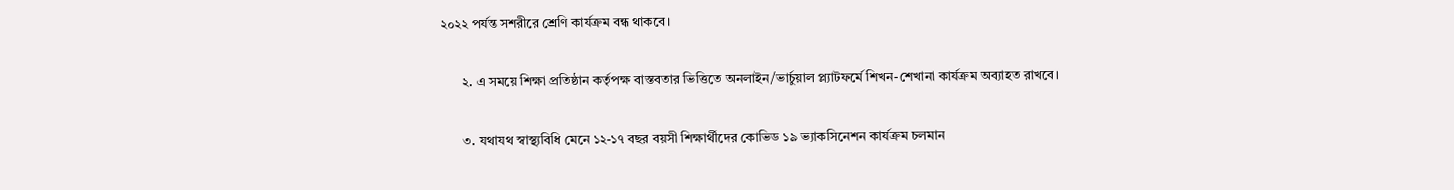২০২২ পর্যন্ত সশরীরে শ্রেণি কার্যক্রম বন্ধ থাকবে।

      ২. এ সময়ে শিক্ষা প্রতিষ্ঠান কর্তৃপক্ষ বাস্তবতার ভিত্তিতে অনলাইন/ভার্চুয়াল প্ল্যাটফর্মে শিখন-শেখানা কার্যক্রম অব্যাহত রাখবে।

      ৩. যথাযথ স্বাস্থ্যবিধি মেনে ১২-১৭ বছর বয়সী শিক্ষার্থীদের কোভিড ১৯ ভ্যাকসিনেশন কার্যক্রম চলমান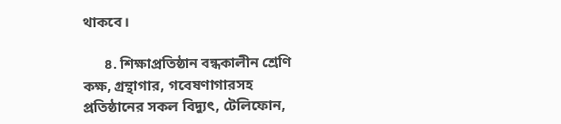থাকবে।

      ৪. শিক্ষাপ্রতিষ্ঠান বন্ধকালীন শ্রেণি কক্ষ, গ্রন্থাগার, গবেষণাগারসহ প্রতিষ্ঠানের সকল বিদ্যুৎ, টেলিফোন,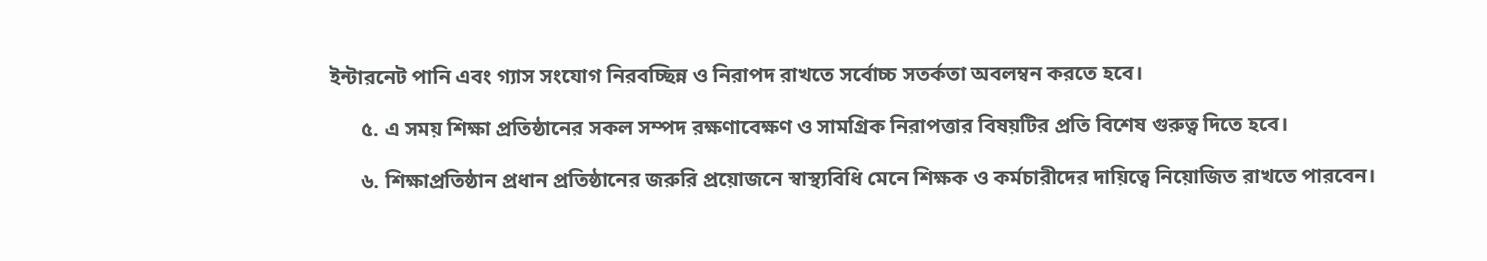ইন্টারনেট পানি এবং গ্যাস সংযোগ নিরবচ্ছিন্ন ও নিরাপদ রাখতে সর্বোচ্চ সতর্কতা অবলম্বন করতে হবে।

      ৫. এ সময় শিক্ষা প্রতিষ্ঠানের সকল সম্পদ রক্ষণাবেক্ষণ ও সামগ্রিক নিরাপত্তার বিষয়টির প্রতি বিশেষ গুরুত্ব দিতে হবে।

      ৬. শিক্ষাপ্রতিষ্ঠান প্রধান প্রতিষ্ঠানের জরুরি প্রয়োজনে স্বাস্থ্যবিধি মেনে শিক্ষক ও কর্মচারীদের দায়িত্বে নিয়োজিত রাখতে পারবেন।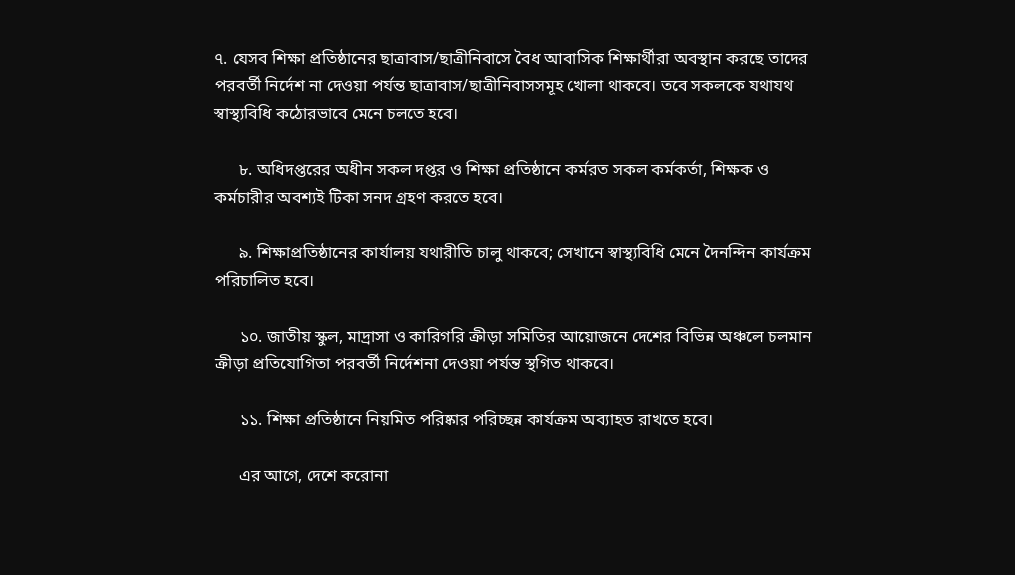৭. যেসব শিক্ষা প্রতিষ্ঠানের ছাত্রাবাস/ছাত্রীনিবাসে বৈধ আবাসিক শিক্ষার্থীরা অবস্থান করছে তাদের পরবর্তী নির্দেশ না দেওয়া পর্যন্ত ছাত্রাবাস/ছাত্রীনিবাসসমূহ খোলা থাকবে। তবে সকলকে যথাযথ স্বাস্থ্যবিধি কঠোরভাবে মেনে চলতে হবে।

      ৮. অধিদপ্তরের অধীন সকল দপ্তর ও শিক্ষা প্রতিষ্ঠানে কর্মরত সকল কর্মকর্তা, শিক্ষক ও কর্মচারীর অবশ্যই টিকা সনদ গ্রহণ করতে হবে।

      ৯. শিক্ষাপ্রতিষ্ঠানের কার্যালয় যথারীতি চালু থাকবে; সেখানে স্বাস্থ্যবিধি মেনে দৈনন্দিন কার্যক্রম পরিচালিত হবে।

      ১০. জাতীয় স্কুল, মাদ্রাসা ও কারিগরি ক্রীড়া সমিতির আয়োজনে দেশের বিভিন্ন অঞ্চলে চলমান ক্রীড়া প্রতিযোগিতা পরবর্তী নির্দেশনা দেওয়া পর্যন্ত স্থগিত থাকবে।

      ১১. শিক্ষা প্রতিষ্ঠানে নিয়মিত পরিষ্কার পরিচ্ছন্ন কার্যক্রম অব্যাহত রাখতে হবে।

      এর আগে, দেশে করোনা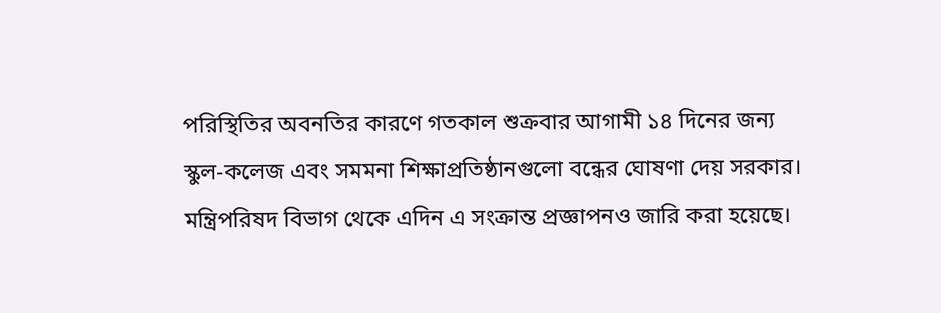পরিস্থিতির অবনতির কারণে গতকাল শুক্রবার আগামী ১৪ দিনের জন্য স্কুল-কলেজ এবং সমমনা শিক্ষাপ্রতিষ্ঠানগুলো বন্ধের ঘোষণা দেয় সরকার। মন্ত্রিপরিষদ বিভাগ থেকে এদিন এ সংক্রান্ত প্রজ্ঞাপনও জারি করা হয়েছে।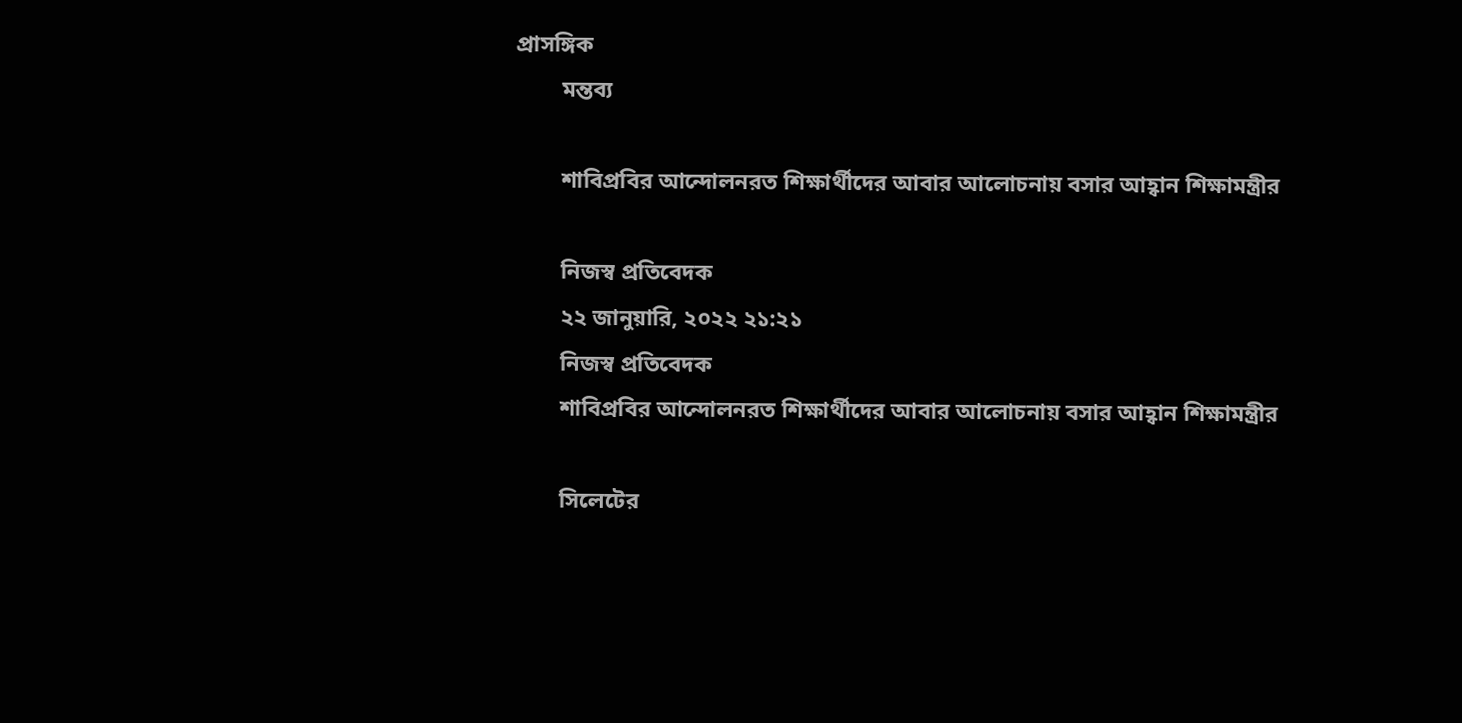প্রাসঙ্গিক
        মন্তব্য

        শাবিপ্রবির আন্দোলনরত শিক্ষার্থীদের আবার আলোচনায় বসার আহ্বান শিক্ষামন্ত্রীর

        নিজস্ব প্রতিবেদক
        ২২ জানুয়ারি, ২০২২ ২১:২১
        নিজস্ব প্রতিবেদক
        শাবিপ্রবির আন্দোলনরত শিক্ষার্থীদের আবার আলোচনায় বসার আহ্বান শিক্ষামন্ত্রীর

        সিলেটের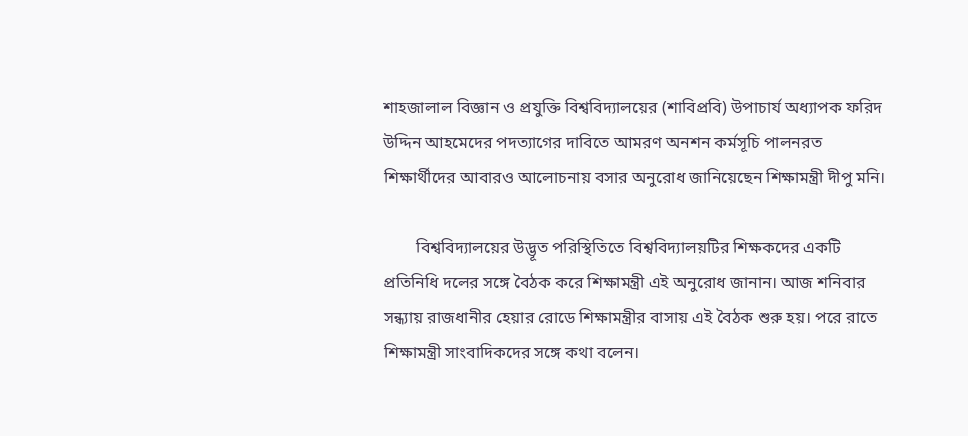শাহজালাল বিজ্ঞান ও প্রযুক্তি বিশ্ববিদ্যালয়ের (শাবিপ্রবি) উপাচার্য অধ্যাপক ফরিদ উদ্দিন আহমেদের পদত্যাগের দাবিতে আমরণ অনশন কর্মসূচি পালনরত শিক্ষার্থীদের আবারও আলোচনায় বসার অনুরোধ জানিয়েছেন শিক্ষামন্ত্রী দীপু মনি।

        বিশ্ববিদ্যালয়ের উদ্ভূত পরিস্থিতিতে বিশ্ববিদ্যালয়টির শিক্ষকদের একটি প্রতিনিধি দলের সঙ্গে বৈঠক করে শিক্ষামন্ত্রী এই অনুরোধ জানান। আজ শনিবার সন্ধ্যায় রাজধানীর হেয়ার রোডে শিক্ষামন্ত্রীর বাসায় এই বৈঠক শুরু হয়। পরে রাতে শিক্ষামন্ত্রী সাংবাদিকদের সঙ্গে কথা বলেন।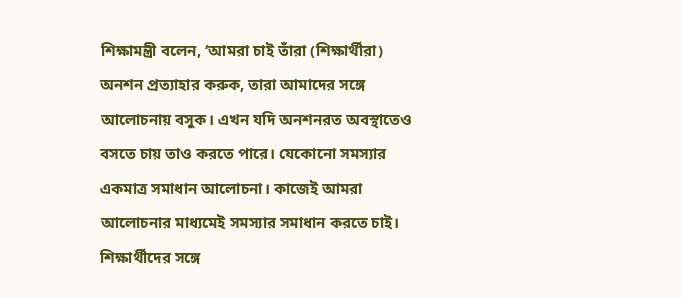শিক্ষামন্ত্রী বলেন, ‘আমরা চাই তাঁরা (শিক্ষার্থীরা) অনশন প্রত্যাহার করুক, তারা আমাদের সঙ্গে আলোচনায় বসুক। এখন যদি অনশনরত অবস্থাতেও বসতে চায় তাও করতে পারে। যেকোনো সমস্যার একমাত্র সমাধান আলোচনা। কাজেই আমরা আলোচনার মাধ্যমেই সমস্যার সমাধান করতে চাই। শিক্ষার্থীদের সঙ্গে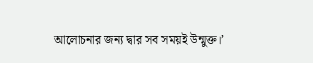আলোচনার জন্য দ্বার সব সময়ই উন্মুক্ত।’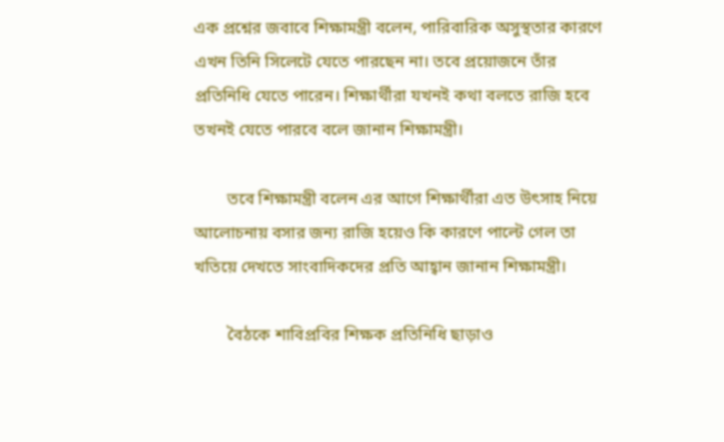এক প্রশ্নের জবাবে শিক্ষামন্ত্রী বলেন, পারিবারিক অসুস্থতার কারণে এখন তিনি সিলেটে যেতে পারছেন না। তবে প্রয়োজনে তাঁর প্রতিনিধি যেতে পারেন। শিক্ষার্থীরা যখনই কথা বলতে রাজি হবে তখনই যেতে পারবে বলে জানান শিক্ষামন্ত্রী।

        তবে শিক্ষামন্ত্রী বলেন এর আগে শিক্ষার্থীরা এত উৎসাহ নিয়ে আলোচনায় বসার জন্য রাজি হয়েও কি কারণে পাল্টে গেল তা খতিয়ে দেখতে সাংবাদিকদের প্রতি আহ্বান জানান শিক্ষামন্ত্রী।

        বৈঠকে শাবিপ্রবির শিক্ষক প্রতিনিধি ছাড়াও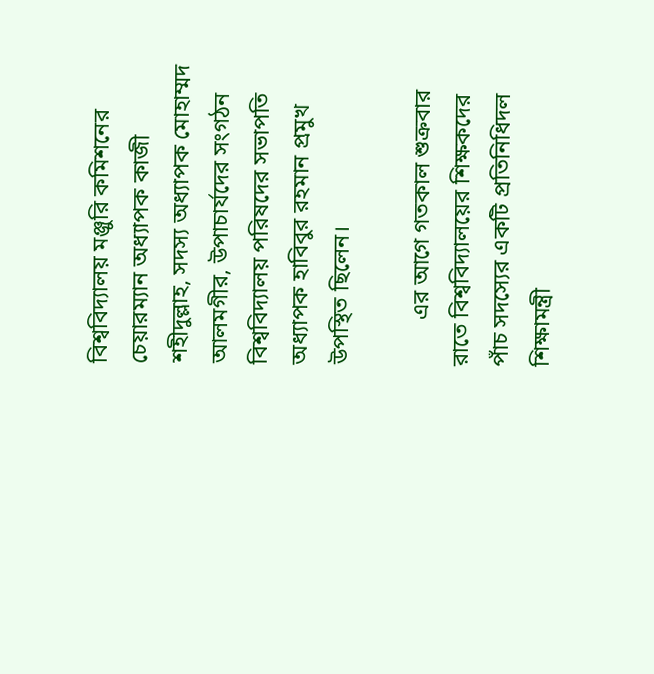বিশ্ববিদ্যালয় মঞ্জুরি কমিশনের চেয়ারম্যান অধ্যাপক কাজী শহীদুল্লাহ, সদস্য অধ্যাপক মোহাম্মদ আলমগীর, উপাচার্যদের সংগঠন বিশ্ববিদ্যালয় পরিষদের সভাপতি অধ্যাপক হাবিবুর রহমান প্রমুখ উপস্থিত ছিলেন।

        এর আগে গতকাল শুক্রবার রাতে বিশ্ববিদ্যালয়ের শিক্ষকদের পাঁচ সদস্যের একটি প্রতিনিধিদল শিক্ষামন্ত্রী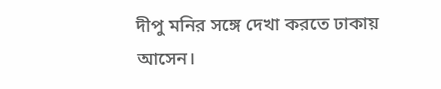দীপু মনির সঙ্গে দেখা করতে ঢাকায় আসেন।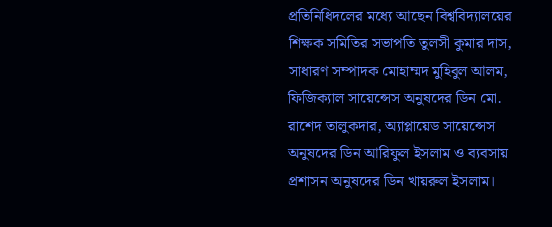প্রতিনিধিদলের মধ্যে আছেন বিশ্ববিদ্যালয়ের শিক্ষক সমিতির সভাপতি তুলসী কুমার দাস, সাধারণ সম্পাদক মোহাম্মদ মুহিবুল আলম, ফিজিক্যাল সায়েন্সেস অনুষদের ডিন মো. রাশেদ তালুকদার, অ্যাপ্লায়েড সায়েন্সেস অনুষদের ডিন আরিফুল ইসলাম ও ব্যবসায় প্রশাসন অনুষদের ডিন খায়রুল ইসলাম।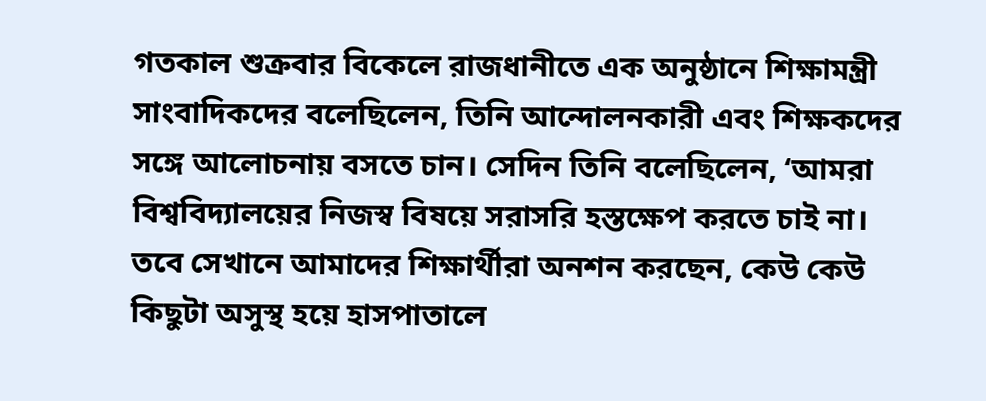গতকাল শুক্রবার বিকেলে রাজধানীতে এক অনুষ্ঠানে শিক্ষামন্ত্রী সাংবাদিকদের বলেছিলেন, তিনি আন্দোলনকারী এবং শিক্ষকদের সঙ্গে আলোচনায় বসতে চান। সেদিন তিনি বলেছিলেন, ‘আমরা বিশ্ববিদ্যালয়ের নিজস্ব বিষয়ে সরাসরি হস্তক্ষেপ করতে চাই না। তবে সেখানে আমাদের শিক্ষার্থীরা অনশন করছেন, কেউ কেউ কিছুটা অসুস্থ হয়ে হাসপাতালে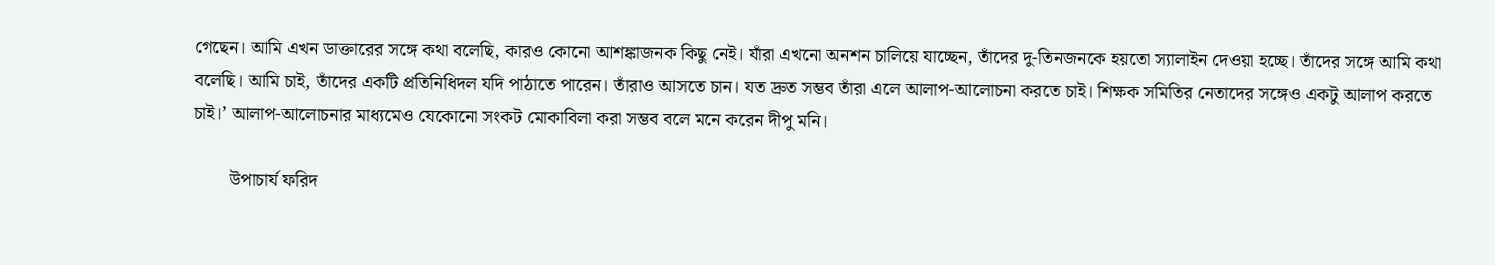গেছেন। আমি এখন ডাক্তারের সঙ্গে কথা বলেছি, কারও কোনো আশঙ্কাজনক কিছু নেই। যাঁরা এখনো অনশন চালিয়ে যাচ্ছেন, তাঁদের দু-তিনজনকে হয়তো স্যালাইন দেওয়া হচ্ছে। তাঁদের সঙ্গে আমি কথা বলেছি। আমি চাই, তাঁদের একটি প্রতিনিধিদল যদি পাঠাতে পারেন। তাঁরাও আসতে চান। যত দ্রুত সম্ভব তাঁরা এলে আলাপ-আলোচনা করতে চাই। শিক্ষক সমিতির নেতাদের সঙ্গেও একটু আলাপ করতে চাই।’ আলাপ-আলোচনার মাধ্যমেও যেকোনো সংকট মোকাবিলা করা সম্ভব বলে মনে করেন দীপু মনি।

        উপাচার্য ফরিদ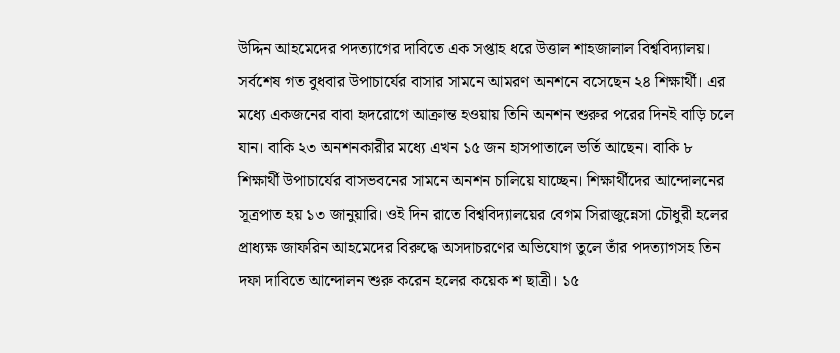উদ্দিন আহমেদের পদত্যাগের দাবিতে এক সপ্তাহ ধরে উত্তাল শাহজালাল বিশ্ববিদ্যালয়। সর্বশেষ গত বুধবার উপাচার্যের বাসার সামনে আমরণ অনশনে বসেছেন ২৪ শিক্ষার্থী। এর মধ্যে একজনের বাবা হৃদরোগে আক্রান্ত হওয়ায় তিনি অনশন শুরুর পরের দিনই বাড়ি চলে যান। বাকি ২৩ অনশনকারীর মধ্যে এখন ১৫ জন হাসপাতালে ভর্তি আছেন। বাকি ৮ শিক্ষার্থী উপাচার্যের বাসভবনের সামনে অনশন চালিয়ে যাচ্ছেন। শিক্ষার্থীদের আন্দোলনের সূত্রপাত হয় ১৩ জানুয়ারি। ওই দিন রাতে বিশ্ববিদ্যালয়ের বেগম সিরাজুন্নেসা চৌধুরী হলের প্রাধ্যক্ষ জাফরিন আহমেদের বিরুদ্ধে অসদাচরণের অভিযোগ তুলে তাঁর পদত্যাগসহ তিন দফা দাবিতে আন্দোলন শুরু করেন হলের কয়েক শ ছাত্রী। ১৫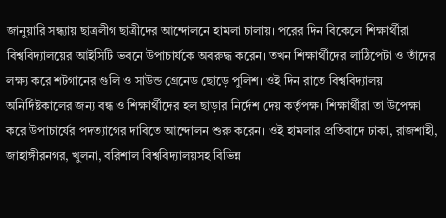জানুয়ারি সন্ধ্যায় ছাত্রলীগ ছাত্রীদের আন্দোলনে হামলা চালায়। পরের দিন বিকেলে শিক্ষার্থীরা বিশ্ববিদ্যালয়ের আইসিটি ভবনে উপাচার্যকে অবরুদ্ধ করেন। তখন শিক্ষার্থীদের লাঠিপেটা ও তাঁদের লক্ষ্য করে শটগানের গুলি ও সাউন্ড গ্রেনেড ছোড়ে পুলিশ। ওই দিন রাতে বিশ্ববিদ্যালয় অনির্দিষ্টকালের জন্য বন্ধ ও শিক্ষার্থীদের হল ছাড়ার নির্দেশ দেয় কর্তৃপক্ষ। শিক্ষার্থীরা তা উপেক্ষা করে উপাচার্যের পদত্যাগের দাবিতে আন্দোলন শুরু করেন। ওই হামলার প্রতিবাদে ঢাকা, রাজশাহী, জাহাঙ্গীরনগর, খুলনা, বরিশাল বিশ্ববিদ্যালয়সহ বিভিন্ন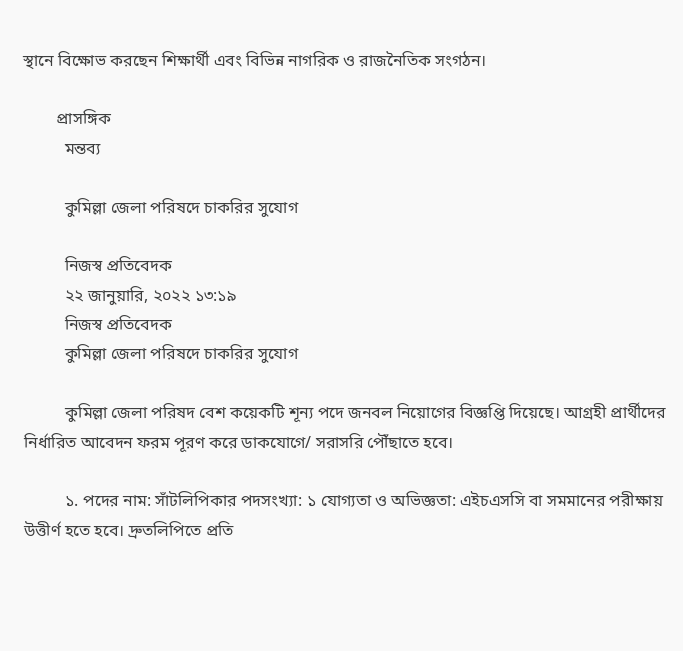স্থানে বিক্ষোভ করছেন শিক্ষার্থী এবং বিভিন্ন নাগরিক ও রাজনৈতিক সংগঠন।

        প্রাসঙ্গিক
          মন্তব্য

          কুমিল্লা জেলা পরিষদে চাকরির সুযোগ

          নিজস্ব প্রতিবেদক
          ২২ জানুয়ারি, ২০২২ ১৩:১৯
          নিজস্ব প্রতিবেদক
          কুমিল্লা জেলা পরিষদে চাকরির সুযোগ

          কুমিল্লা জেলা পরিষদ বেশ কয়েকটি শূন্য পদে জনবল নিয়োগের বিজ্ঞপ্তি দিয়েছে। আগ্রহী প্রার্থীদের নির্ধারিত আবেদন ফরম পূরণ করে ডাকযোগে/ সরাসরি পৌঁছাতে হবে।

          ১. পদের নাম: সাঁটলিপিকার পদসংখ্যা: ১ যোগ্যতা ও অভিজ্ঞতা: এইচএসসি বা সমমানের পরীক্ষায় উত্তীর্ণ হতে হবে। দ্রুতলিপিতে প্রতি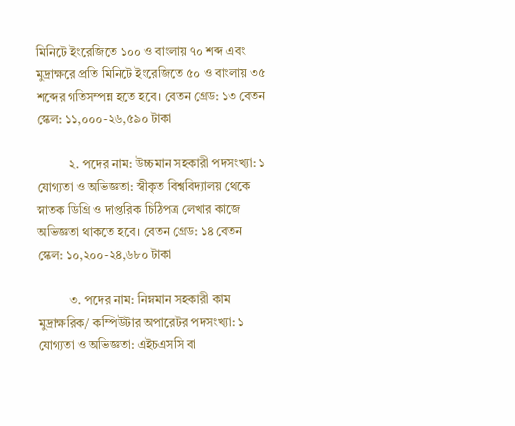মিনিটে ইংরেজিতে ১০০ ও বাংলায় ৭০ শব্দ এবং মুদ্রাক্ষরে প্রতি মিনিটে ইংরেজিতে ৫০ ও বাংলায় ৩৫ শব্দের গতিসম্পন্ন হতে হবে। বেতন গ্রেড: ১৩ বেতন স্কেল: ১১,০০০-২৬,৫৯০ টাকা

          ২. পদের নাম: উচ্চমান সহকারী পদসংখ্যা: ১ যোগ্যতা ও অভিজ্ঞতা: স্বীকৃত বিশ্ববিদ্যালয় থেকে স্নাতক ডিগ্রি ও দাপ্তরিক চিঠিপত্র লেখার কাজে অভিজ্ঞতা থাকতে হবে। বেতন গ্রেড: ১৪ বেতন স্কেল: ১০,২০০-২৪,৬৮০ টাকা

          ৩. পদের নাম: নিম্নমান সহকারী কাম মুদ্রাক্ষরিক/ কম্পিউটার অপারেটর পদসংখ্যা: ১ যোগ্যতা ও অভিজ্ঞতা: এইচএসসি বা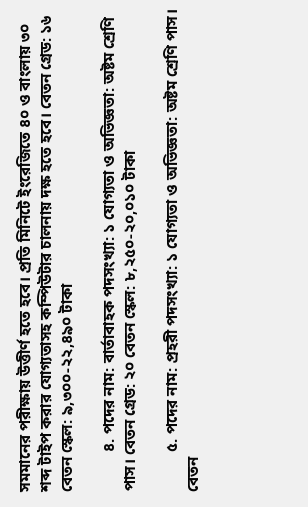সমমানের পরীক্ষায় উত্তীর্ণ হতে হবে। প্রতি মিনিটে ইংরেজিতে ৪০ ও বাংলায় ৩০ শব্দ টাইপ করার যোগ্যতাসহ কম্পিউটার চালনায় দক্ষ হতে হবে। বেতন গ্রেড: ১৬ বেতন স্কেল: ৯,৩০০-২২,৪৯০ টাকা

          ৪. পদের নাম: বার্তাবাহক পদসংখ্যা: ১ যোগ্যতা ও অভিজ্ঞতা: অষ্টম শ্রেণি পাস। বেতন গ্রেড: ২০ বেতন স্কেল: ৮,২৫০-২০,০১০ টাকা

          ৫. পদের নাম: প্রহরী পদসংখ্যা: ১ যোগ্যতা ও অভিজ্ঞতা: অষ্টম শ্রেণি পাস। বেতন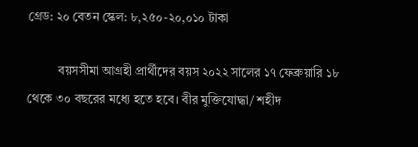গ্রেড: ২০ বেতন স্কেল: ৮,২৫০-২০,০১০ টাকা

          বয়সসীমা আগ্রহী প্রার্থীদের বয়স ২০২২ সালের ১৭ ফেব্রুয়ারি ১৮ থেকে ৩০ বছরের মধ্যে হতে হবে। বীর মুক্তিযোদ্ধা/ শহীদ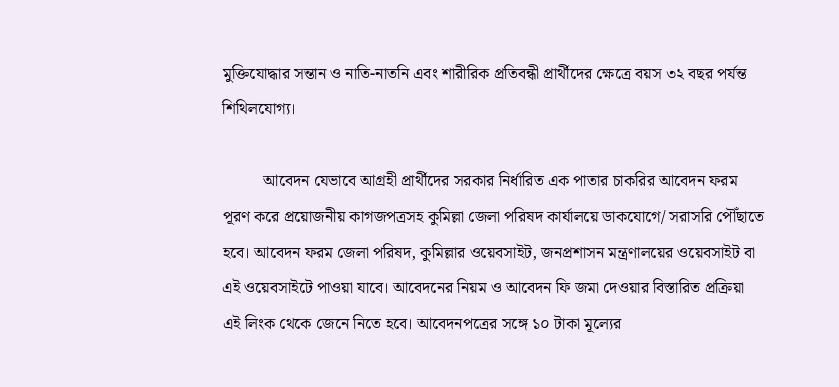মুক্তিযোদ্ধার সন্তান ও নাতি-নাতনি এবং শারীরিক প্রতিবন্ধী প্রার্থীদের ক্ষেত্রে বয়স ৩২ বছর পর্যন্ত শিথিলযোগ্য।

          আবেদন যেভাবে আগ্রহী প্রার্থীদের সরকার নির্ধারিত এক পাতার চাকরির আবেদন ফরম পূরণ করে প্রয়োজনীয় কাগজপত্রসহ কুমিল্লা জেলা পরিষদ কার্যালয়ে ডাকযোগে/ সরাসরি পৌঁছাতে হবে। আবেদন ফরম জেলা পরিষদ, কুমিল্লার ওয়েবসাইট, জনপ্রশাসন মন্ত্রণালয়ের ওয়েবসাইট বা এই ওয়েবসাইটে পাওয়া যাবে। আবেদনের নিয়ম ও আবেদন ফি জমা দেওয়ার বিস্তারিত প্রক্রিয়া এই লিংক থেকে জেনে নিতে হবে। আবেদনপত্রের সঙ্গে ১০ টাকা মূল্যের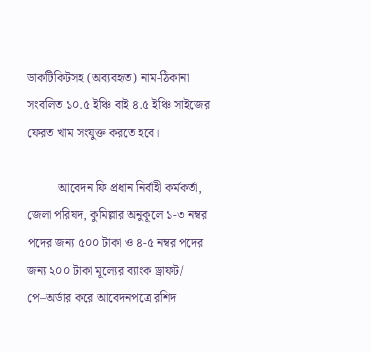ডাকটিকিটসহ (অব্যবহৃত) নাম-ঠিকানা সংবলিত ১০.৫ ইঞ্চি বাই ৪.৫ ইঞ্চি সাইজের ফেরত খাম সংযুক্ত করতে হবে।

          আবেদন ফি প্রধান নির্বাহী কর্মকর্তা, জেলা পরিষদ, কুমিল্লার অনুকূলে ১-৩ নম্বর পদের জন্য ৫০০ টাকা ও ৪-৫ নম্বর পদের জন্য ২০০ টাকা মূল্যের ব্যাংক ড্রাফট/ পে–অর্ডার করে আবেদনপত্রে রশিদ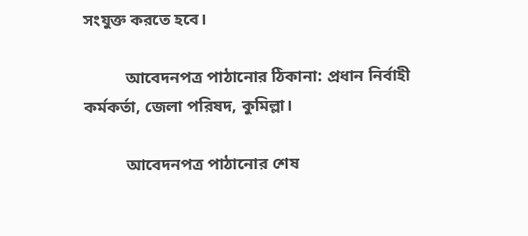সংযুক্ত করতে হবে।

          আবেদনপত্র পাঠানোর ঠিকানা: প্রধান নির্বাহী কর্মকর্তা, জেলা পরিষদ, কুমিল্লা।

          আবেদনপত্র পাঠানোর শেষ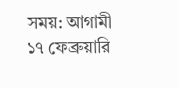সময়: আগামী ১৭ ফেব্রুয়ারি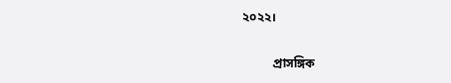২০২২।

          প্রাসঙ্গিক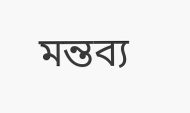মন্তব্য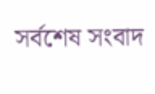সর্বশেষ সংবাদ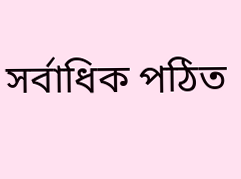সর্বাধিক পঠিত